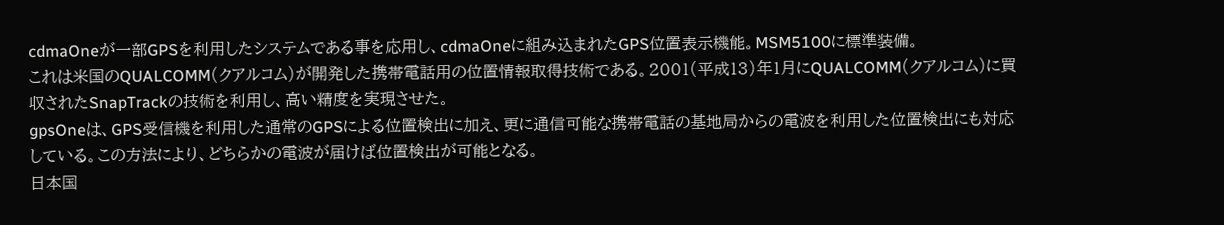cdmaOneが一部GPSを利用したシステムである事を応用し、cdmaOneに組み込まれたGPS位置表示機能。MSM5100に標準装備。
これは米国のQUALCOMM(クアルコム)が開発した携帯電話用の位置情報取得技術である。2001(平成13)年1月にQUALCOMM(クアルコム)に買収されたSnapTrackの技術を利用し、高い精度を実現させた。
gpsOneは、GPS受信機を利用した通常のGPSによる位置検出に加え、更に通信可能な携帯電話の基地局からの電波を利用した位置検出にも対応している。この方法により、どちらかの電波が届けば位置検出が可能となる。
日本国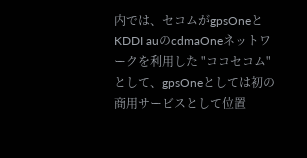内では、セコムがgpsOneとKDDI auのcdmaOneネットワークを利用した "ココセコム" として、gpsOneとしては初の商用サービスとして位置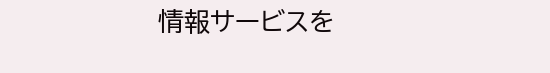情報サービスを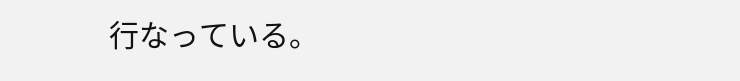行なっている。